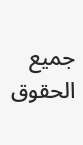جميع الحقوق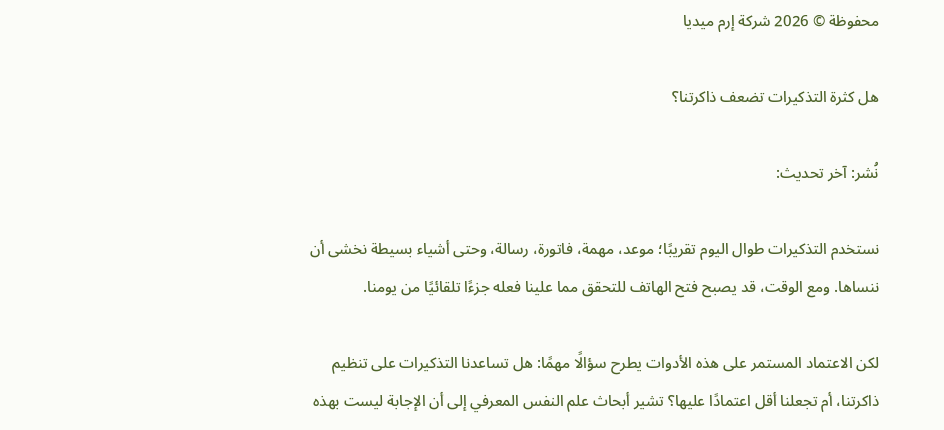محفوظة © 2026 شركة إرم ميديا

هل كثرة التذكيرات تضعف ذاكرتنا؟

نُشر: آخر تحديث:

نستخدم التذكيرات طوال اليوم تقريبًا؛ موعد، مهمة، فاتورة، رسالة، وحتى أشياء بسيطة نخشى أن ننساها. ومع الوقت، قد يصبح فتح الهاتف للتحقق مما علينا فعله جزءًا تلقائيًا من يومنا.

لكن الاعتماد المستمر على هذه الأدوات يطرح سؤالًا مهمًا: هل تساعدنا التذكيرات على تنظيم ذاكرتنا، أم تجعلنا أقل اعتمادًا عليها؟ تشير أبحاث علم النفس المعرفي إلى أن الإجابة ليست بهذه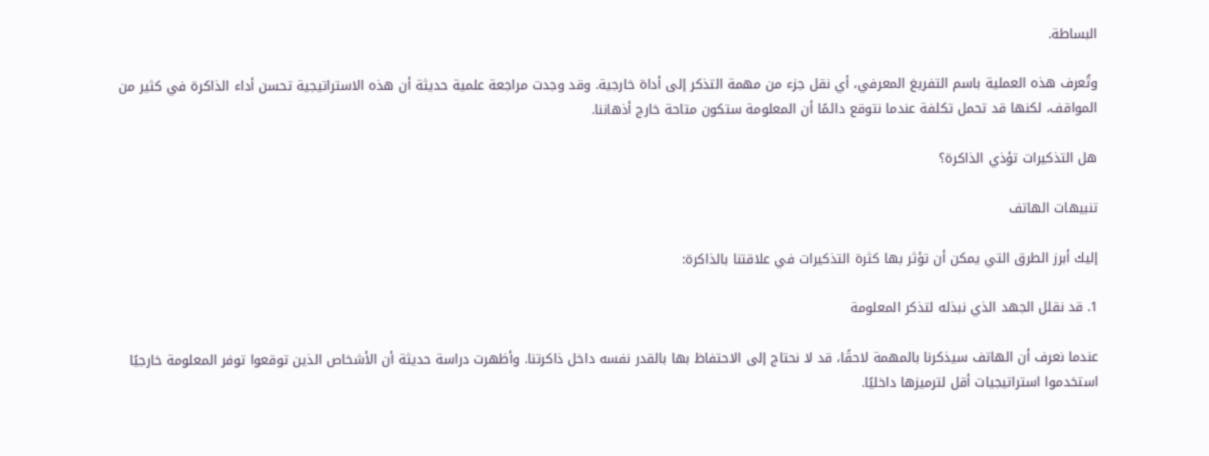البساطة.

وتُعرف هذه العملية باسم التفريغ المعرفي، أي نقل جزء من مهمة التذكر إلى أداة خارجية. وقد وجدت مراجعة علمية حديثة أن هذه الاستراتيجية تحسن أداء الذاكرة في كثير من المواقف، لكنها قد تحمل تكلفة عندما نتوقع دائمًا أن المعلومة ستكون متاحة خارج أذهاننا.

هل التذكيرات تؤذي الذاكرة؟

تنبيهات الهاتف

إليك أبرز الطرق التي يمكن أن تؤثر بها كثرة التذكيرات في علاقتنا بالذاكرة:

1. قد نقلل الجهد الذي نبذله لتذكر المعلومة

عندما نعرف أن الهاتف سيذكرنا بالمهمة لاحقًا، قد لا نحتاج إلى الاحتفاظ بها بالقدر نفسه داخل ذاكرتنا. وأظهرت دراسة حديثة أن الأشخاص الذين توقعوا توفر المعلومة خارجيًا استخدموا استراتيجيات أقل لترميزها داخليًا.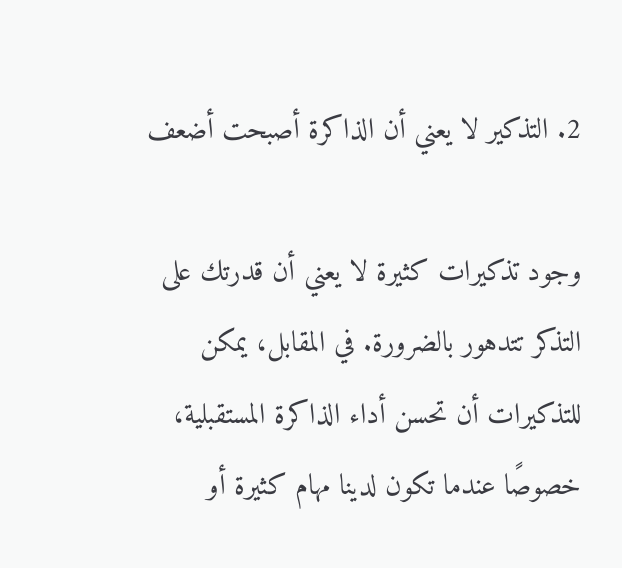2. التذكير لا يعني أن الذاكرة أصبحت أضعف

وجود تذكيرات كثيرة لا يعني أن قدرتك على التذكر تتدهور بالضرورة. في المقابل، يمكن للتذكيرات أن تحسن أداء الذاكرة المستقبلية، خصوصًا عندما تكون لدينا مهام كثيرة أو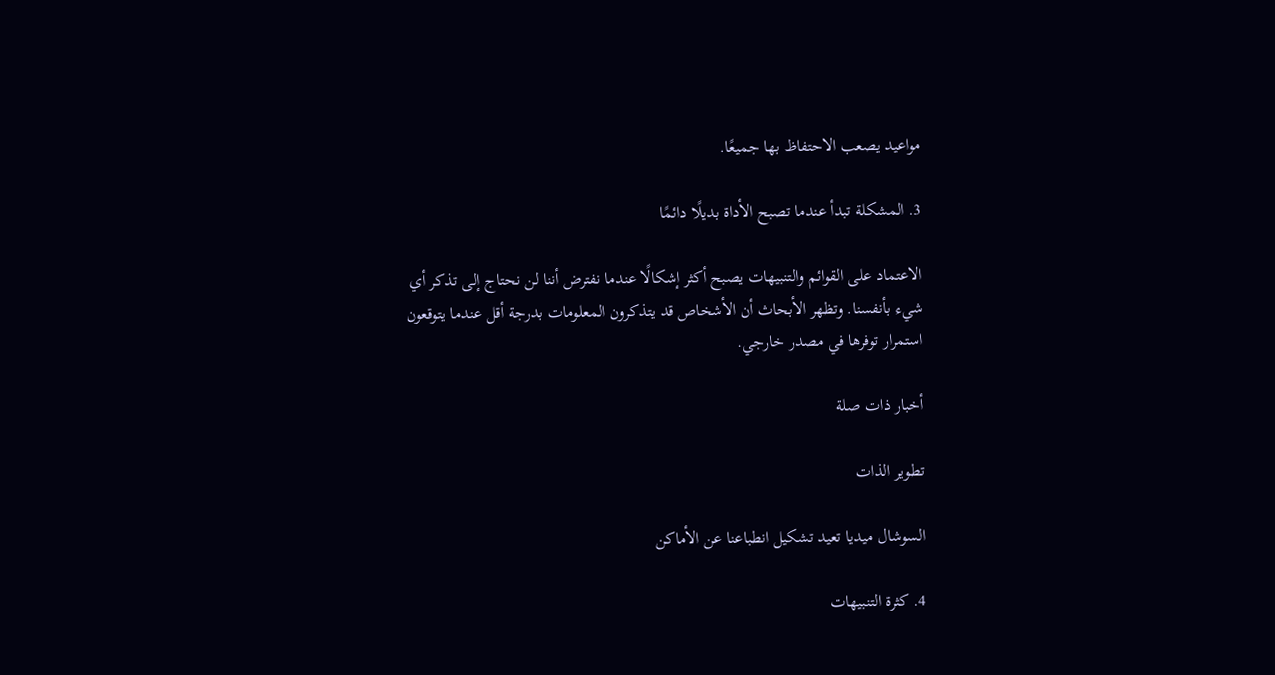مواعيد يصعب الاحتفاظ بها جميعًا.

3. المشكلة تبدأ عندما تصبح الأداة بديلًا دائمًا

الاعتماد على القوائم والتنبيهات يصبح أكثر إشكالًا عندما نفترض أننا لن نحتاج إلى تذكر أي شيء بأنفسنا. وتظهر الأبحاث أن الأشخاص قد يتذكرون المعلومات بدرجة أقل عندما يتوقعون استمرار توفرها في مصدر خارجي.

أخبار ذات صلة

تطوير الذات

السوشال ميديا تعيد تشكيل انطباعنا عن الأماكن

4. كثرة التنبيهات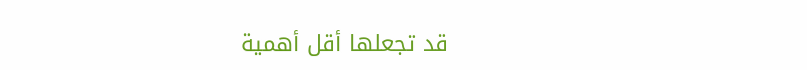قد تجعلها أقل أهمية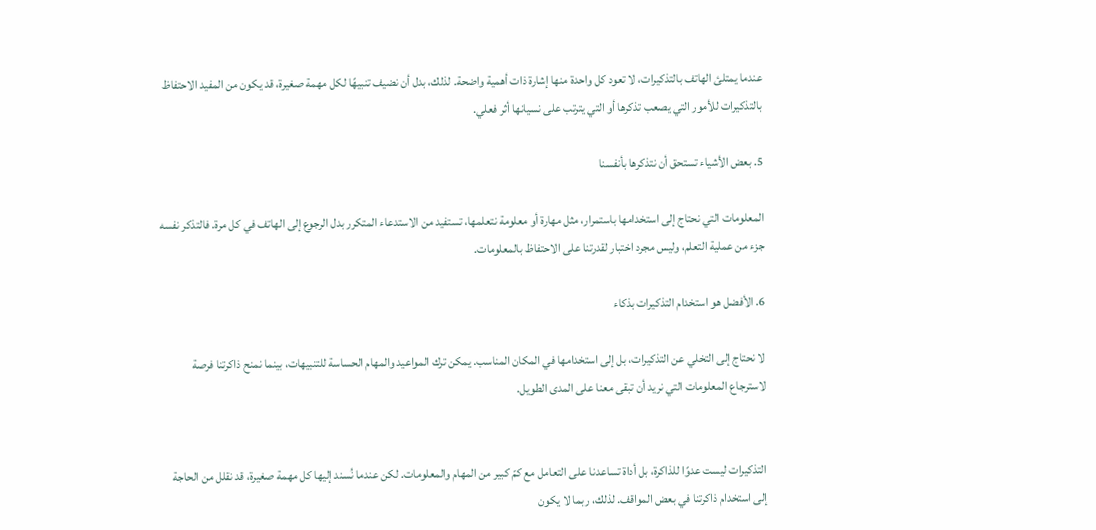عندما يمتلئ الهاتف بالتذكيرات، لا تعود كل واحدة منها إشارة ذات أهمية واضحة. لذلك، بدل أن نضيف تنبيهًا لكل مهمة صغيرة، قد يكون من المفيد الاحتفاظ بالتذكيرات للأمور التي يصعب تذكرها أو التي يترتب على نسيانها أثر فعلي.

5. بعض الأشياء تستحق أن نتذكرها بأنفسنا

المعلومات التي نحتاج إلى استخدامها باستمرار، مثل مهارة أو معلومة نتعلمها، تستفيد من الاستدعاء المتكرر بدل الرجوع إلى الهاتف في كل مرة. فالتذكر نفسه جزء من عملية التعلم، وليس مجرد اختبار لقدرتنا على الاحتفاظ بالمعلومات.

6. الأفضل هو استخدام التذكيرات بذكاء

لا نحتاج إلى التخلي عن التذكيرات، بل إلى استخدامها في المكان المناسب. يمكن ترك المواعيد والمهام الحساسة للتنبيهات، بينما نمنح ذاكرتنا فرصة لاسترجاع المعلومات التي نريد أن تبقى معنا على المدى الطويل.


التذكيرات ليست عدوًا للذاكرة، بل أداة تساعدنا على التعامل مع كمّ كبير من المهام والمعلومات. لكن عندما نُسند إليها كل مهمة صغيرة، قد نقلل من الحاجة إلى استخدام ذاكرتنا في بعض المواقف. لذلك، ربما لا يكون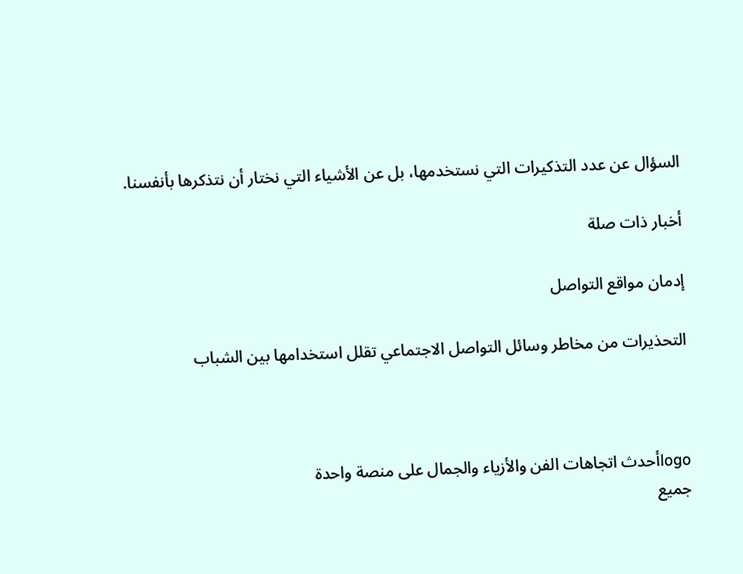السؤال عن عدد التذكيرات التي نستخدمها، بل عن الأشياء التي نختار أن نتذكرها بأنفسنا.

أخبار ذات صلة

إدمان مواقع التواصل

التحذيرات من مخاطر وسائل التواصل الاجتماعي تقلل استخدامها بين الشباب



logoأحدث اتجاهات الفن والأزياء والجمال على منصة واحدة
جميع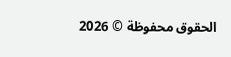الحقوق محفوظة © 2026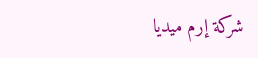شركة إرم ميديا